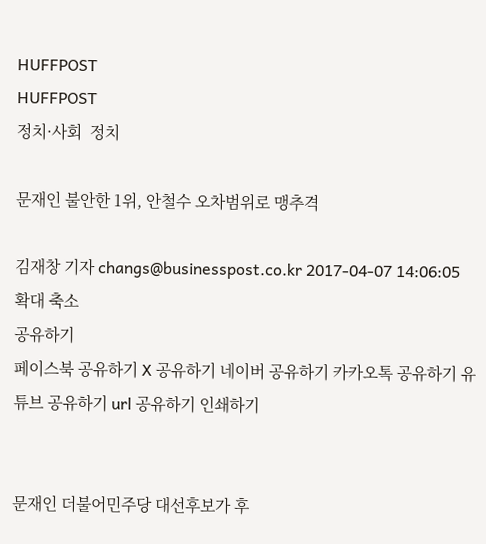HUFFPOST
HUFFPOST
정치·사회  정치

문재인 불안한 1위, 안철수 오차범위로 맹추격

김재창 기자 changs@businesspost.co.kr 2017-04-07 14:06:05
확대 축소
공유하기
페이스북 공유하기 X 공유하기 네이버 공유하기 카카오톡 공유하기 유튜브 공유하기 url 공유하기 인쇄하기


문재인 더불어민주당 대선후보가 후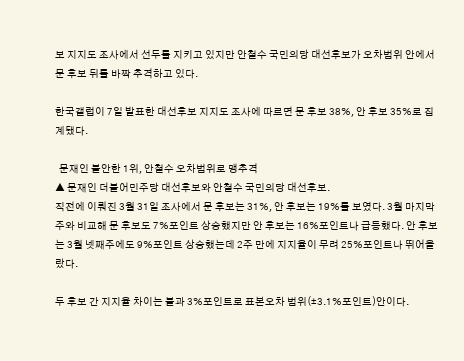보 지지도 조사에서 선두를 지키고 있지만 안철수 국민의당 대선후보가 오차범위 안에서 문 후보 뒤를 바짝 추격하고 있다.

한국갤럽이 7일 발표한 대선후보 지지도 조사에 따르면 문 후보 38%, 안 후보 35%로 집계됐다.

  문재인 불안한 1위, 안철수 오차범위로 맹추격
▲ 문재인 더불어민주당 대선후보와 안철수 국민의당 대선후보.
직전에 이뤄진 3월 31일 조사에서 문 후보는 31%, 안 후보는 19%를 보였다. 3월 마지막주와 비교해 문 후보도 7%포인트 상승했지만 안 후보는 16%포인트나 급등했다. 안 후보는 3월 넷째주에도 9%포인트 상승했는데 2주 만에 지지율이 무려 25%포인트나 뛰어올랐다.

두 후보 간 지지율 차이는 불과 3%포인트로 표본오차 범위(±3.1%포인트)안이다.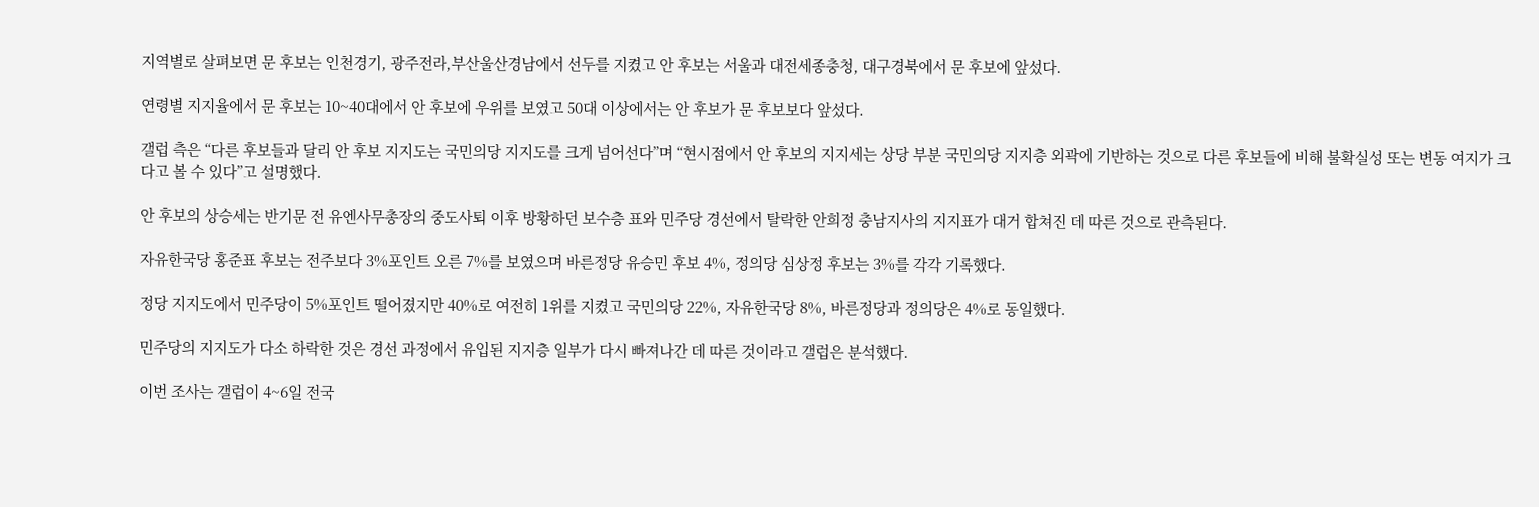지역별로 살펴보면 문 후보는 인천경기, 광주전라,부산울산경남에서 선두를 지켰고 안 후보는 서울과 대전세종충청, 대구경북에서 문 후보에 앞섰다.

연령별 지지율에서 문 후보는 10~40대에서 안 후보에 우위를 보였고 50대 이상에서는 안 후보가 문 후보보다 앞섰다.

갤럽 측은 “다른 후보들과 달리 안 후보 지지도는 국민의당 지지도를 크게 넘어선다”며 “현시점에서 안 후보의 지지세는 상당 부분 국민의당 지지층 외곽에 기반하는 것으로 다른 후보들에 비해 불확실성 또는 변동 여지가 크다고 볼 수 있다”고 설명했다.

안 후보의 상승세는 반기문 전 유엔사무총장의 중도사퇴 이후 방황하던 보수층 표와 민주당 경선에서 탈락한 안희정 충남지사의 지지표가 대거 합쳐진 데 따른 것으로 관측된다.

자유한국당 홍준표 후보는 전주보다 3%포인트 오른 7%를 보였으며 바른정당 유승민 후보 4%, 정의당 심상정 후보는 3%를 각각 기록했다.

정당 지지도에서 민주당이 5%포인트 떨어졌지만 40%로 여전히 1위를 지켰고 국민의당 22%, 자유한국당 8%, 바른정당과 정의당은 4%로 동일했다.

민주당의 지지도가 다소 하락한 것은 경선 과정에서 유입된 지지층 일부가 다시 빠져나간 데 따른 것이라고 갤럽은 분석했다.

이번 조사는 갤럽이 4~6일 전국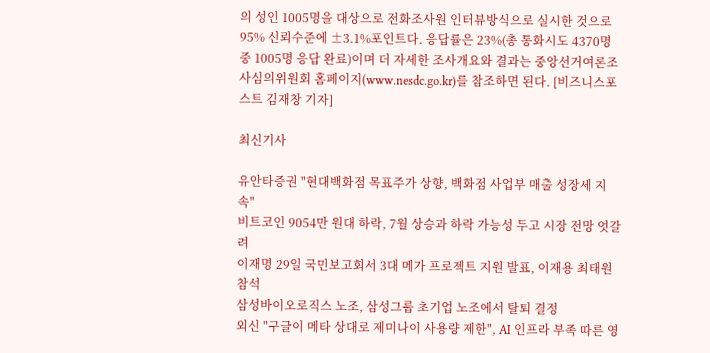의 성인 1005명을 대상으로 전화조사원 인터뷰방식으로 실시한 것으로 95% 신뢰수준에 ±3.1%포인트다. 응답률은 23%(총 통화시도 4370명 중 1005명 응답 완료)이며 더 자세한 조사개요와 결과는 중앙선거여론조사심의위원회 홈페이지(www.nesdc.go.kr)를 참조하면 된다. [비즈니스포스트 김재창 기자]

최신기사

유안타증권 "현대백화점 목표주가 상향, 백화점 사업부 매출 성장세 지속"
비트코인 9054만 원대 하락, 7월 상승과 하락 가능성 두고 시장 전망 엇갈려
이재명 29일 국민보고회서 3대 메가 프로젝트 지원 발표, 이재용 최태원 참석
삼성바이오로직스 노조, 삼성그룹 초기업 노조에서 탈퇴 결정
외신 "구글이 메타 상대로 제미나이 사용량 제한", AI 인프라 부족 따른 영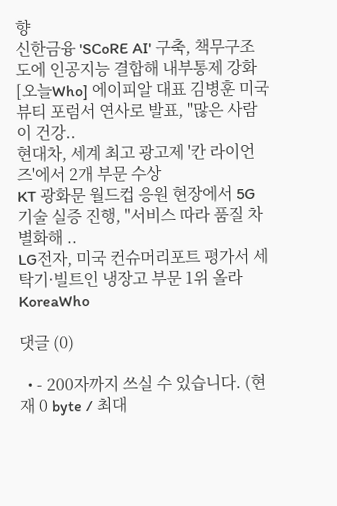향
신한금융 'SCoRE AI' 구축, 책무구조도에 인공지능 결합해 내부통제 강화
[오늘Who] 에이피알 대표 김병훈 미국 뷰티 포럼서 연사로 발표, "많은 사람이 건강..
현대차, 세계 최고 광고제 '칸 라이언즈'에서 2개 부문 수상
KT 광화문 월드컵 응원 현장에서 5G 기술 실증 진행, "서비스 따라 품질 차별화해 ..
LG전자, 미국 컨슈머리포트 평가서 세탁기·빌트인 냉장고 부문 1위 올라
KoreaWho

댓글 (0)

  • - 200자까지 쓰실 수 있습니다. (현재 0 byte / 최대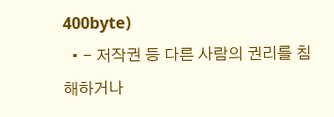400byte)
  • - 저작권 등 다른 사람의 권리를 침해하거나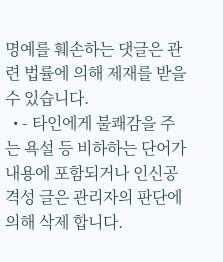명예를 훼손하는 댓글은 관련 법률에 의해 제재를 받을 수 있습니다.
  • - 타인에게 불쾌감을 주는 욕설 등 비하하는 단어가 내용에 포함되거나 인신공격성 글은 관리자의 판단에 의해 삭제 합니다.